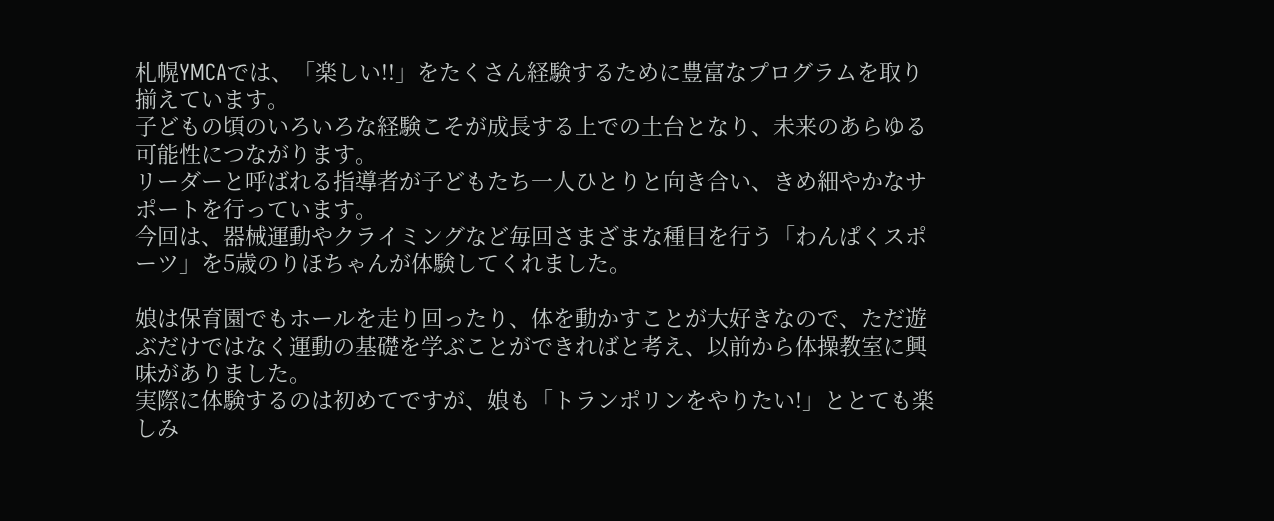札幌YMCAでは、「楽しい!!」をたくさん経験するために豊富なプログラムを取り揃えています。
子どもの頃のいろいろな経験こそが成長する上での土台となり、未来のあらゆる可能性につながります。
リーダーと呼ばれる指導者が子どもたち一人ひとりと向き合い、きめ細やかなサポートを行っています。
今回は、器械運動やクライミングなど毎回さまざまな種目を行う「わんぱくスポーツ」を5歳のりほちゃんが体験してくれました。

娘は保育園でもホールを走り回ったり、体を動かすことが大好きなので、ただ遊ぶだけではなく運動の基礎を学ぶことができればと考え、以前から体操教室に興味がありました。
実際に体験するのは初めてですが、娘も「トランポリンをやりたい!」ととても楽しみ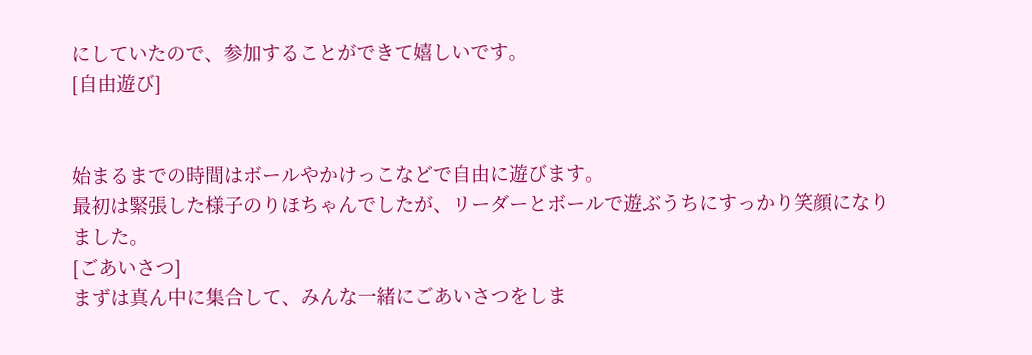にしていたので、参加することができて嬉しいです。
[自由遊び]


始まるまでの時間はボールやかけっこなどで自由に遊びます。
最初は緊張した様子のりほちゃんでしたが、リーダーとボールで遊ぶうちにすっかり笑顔になりました。
[ごあいさつ]
まずは真ん中に集合して、みんな一緒にごあいさつをしま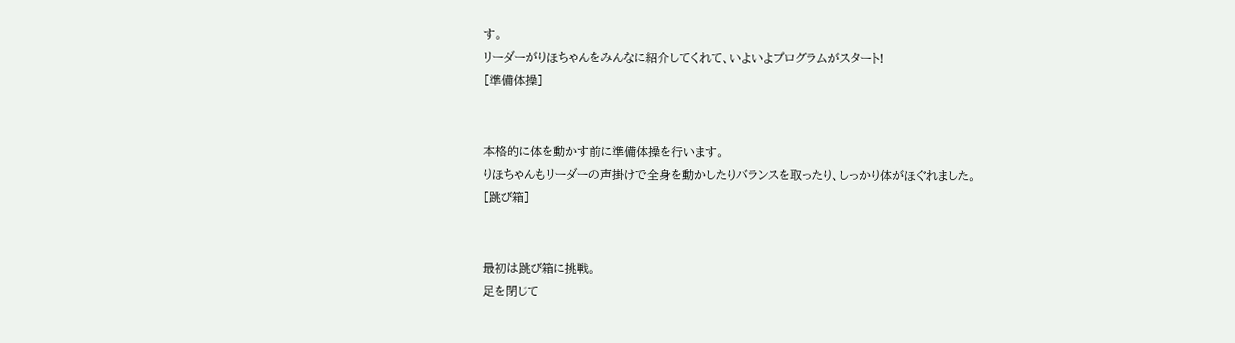す。
リーダーがりほちゃんをみんなに紹介してくれて、いよいよプログラムがスタート!
[準備体操]


本格的に体を動かす前に準備体操を行います。
りほちゃんもリーダーの声掛けで全身を動かしたりバランスを取ったり、しっかり体がほぐれました。
[跳び箱]


最初は跳び箱に挑戦。
足を閉じて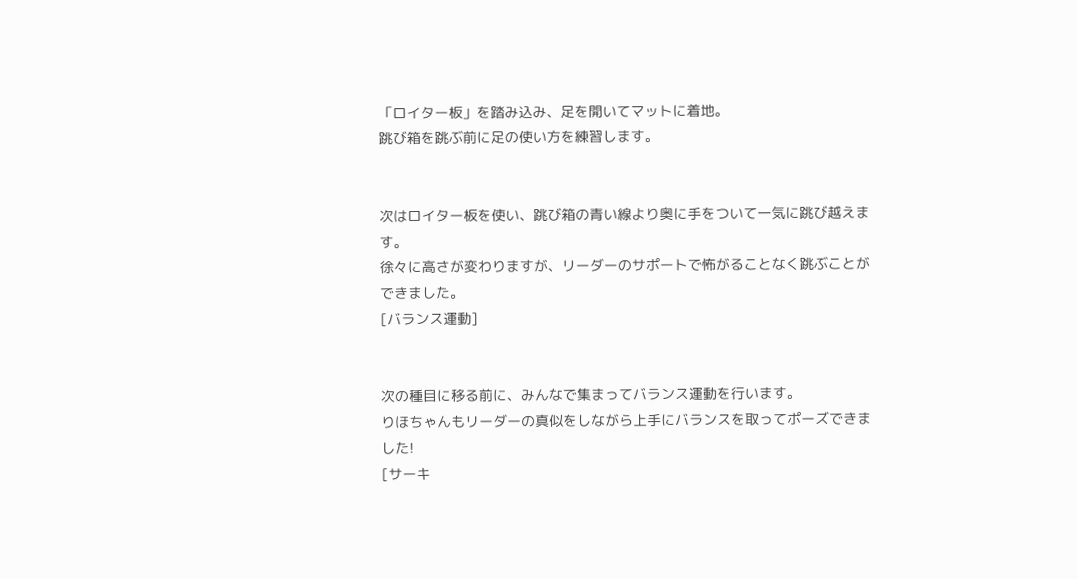「ロイター板」を踏み込み、足を開いてマットに着地。
跳び箱を跳ぶ前に足の使い方を練習します。


次はロイター板を使い、跳び箱の青い線より奥に手をついて一気に跳び越えます。
徐々に高さが変わりますが、リーダーのサポートで怖がることなく跳ぶことができました。
[バランス運動]


次の種目に移る前に、みんなで集まってバランス運動を行います。
りほちゃんもリーダーの真似をしながら上手にバランスを取ってポーズできました!
[サーキ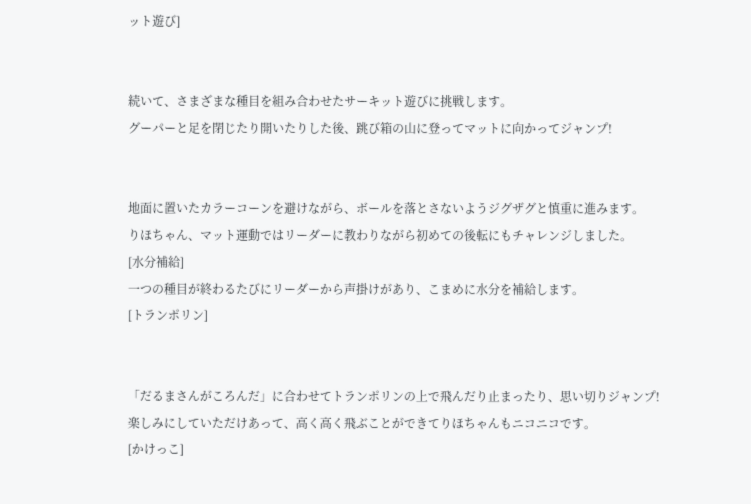ット遊び]


続いて、さまざまな種目を組み合わせたサーキット遊びに挑戦します。
グーパーと足を閉じたり開いたりした後、跳び箱の山に登ってマットに向かってジャンプ!


地面に置いたカラーコーンを避けながら、ボールを落とさないようジグザグと慎重に進みます。
りほちゃん、マット運動ではリーダーに教わりながら初めての後転にもチャレンジしました。
[水分補給]
一つの種目が終わるたびにリーダーから声掛けがあり、こまめに水分を補給します。
[トランポリン]


「だるまさんがころんだ」に合わせてトランポリンの上で飛んだり止まったり、思い切りジャンプ!
楽しみにしていただけあって、高く高く飛ぶことができてりほちゃんもニコニコです。
[かけっこ]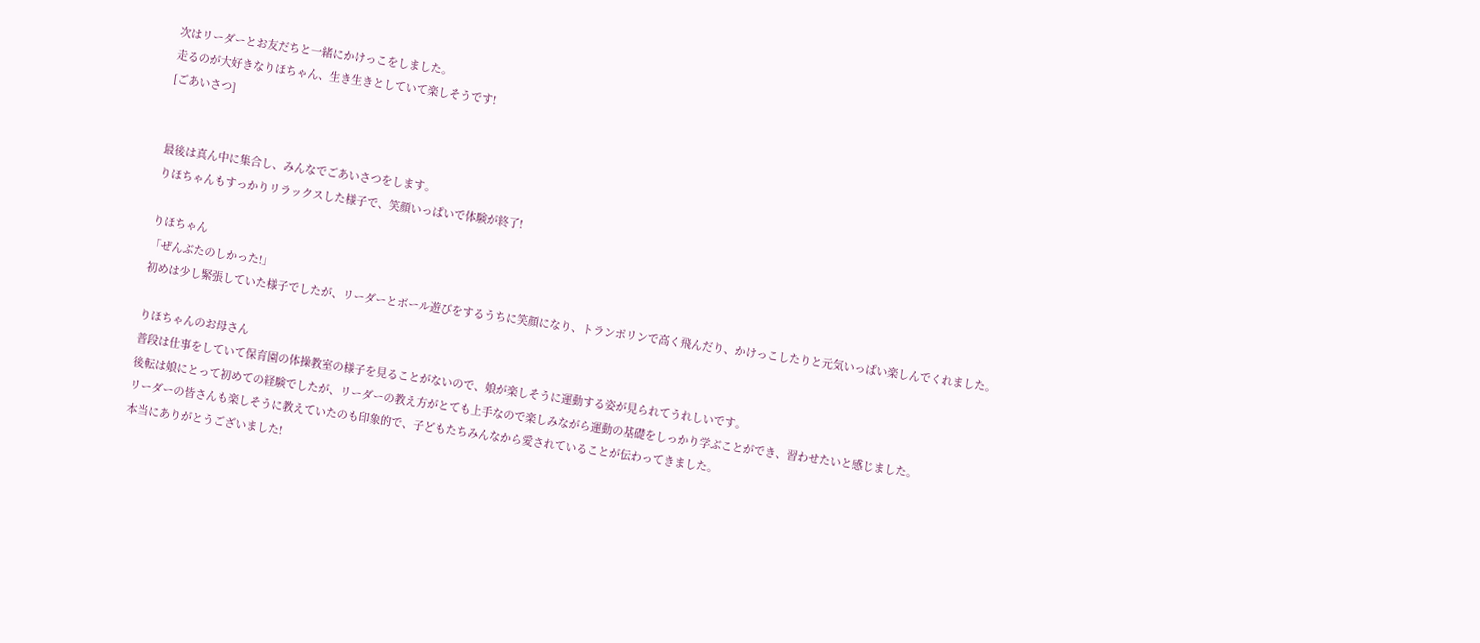次はリーダーとお友だちと一緒にかけっこをしました。
走るのが大好きなりほちゃん、生き生きとしていて楽しそうです!
[ごあいさつ]


最後は真ん中に集合し、みんなでごあいさつをします。
りほちゃんもすっかりリラックスした様子で、笑顔いっぱいで体験が終了!

りほちゃん
「ぜんぶたのしかった!」
初めは少し緊張していた様子でしたが、リーダーとボール遊びをするうちに笑顔になり、トランポリンで高く飛んだり、かけっこしたりと元気いっぱい楽しんでくれました。

りほちゃんのお母さん
普段は仕事をしていて保育園の体操教室の様子を見ることがないので、娘が楽しそうに運動する姿が見られてうれしいです。
後転は娘にとって初めての経験でしたが、リーダーの教え方がとても上手なので楽しみながら運動の基礎をしっかり学ぶことができ、習わせたいと感じました。
リーダーの皆さんも楽しそうに教えていたのも印象的で、子どもたちみんなから愛されていることが伝わってきました。
本当にありがとうございました!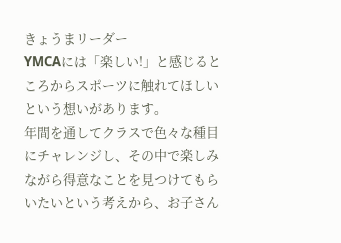きょうまリーダー
YMCAには「楽しい!」と感じるところからスポーツに触れてほしいという想いがあります。
年間を通してクラスで色々な種目にチャレンジし、その中で楽しみながら得意なことを見つけてもらいたいという考えから、お子さん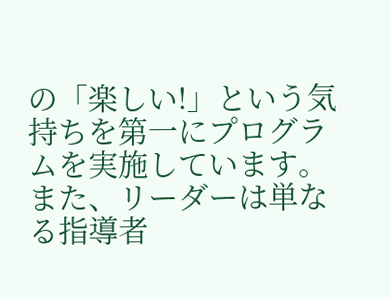の「楽しい!」という気持ちを第一にプログラムを実施しています。
また、リーダーは単なる指導者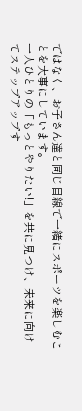ではなく、お子さん達と同じ目線で一緒にスポーツを楽しむことを大事にしています。
一人ひとりの「もっとやりたい!」を共に見つけ、未来に向けてステップアップす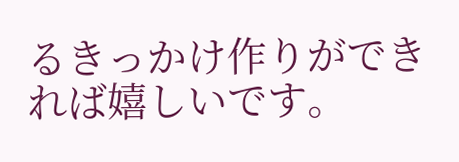るきっかけ作りができれば嬉しいです。